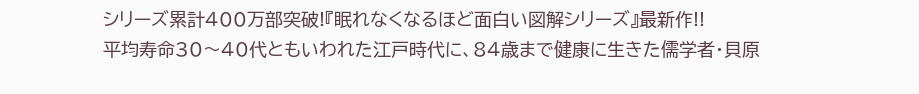シリーズ累計400万部突破!『眠れなくなるほど面白い図解シリーズ』最新作!!
平均寿命30〜40代ともいわれた江戸時代に、84歳まで健康に生きた儒学者・貝原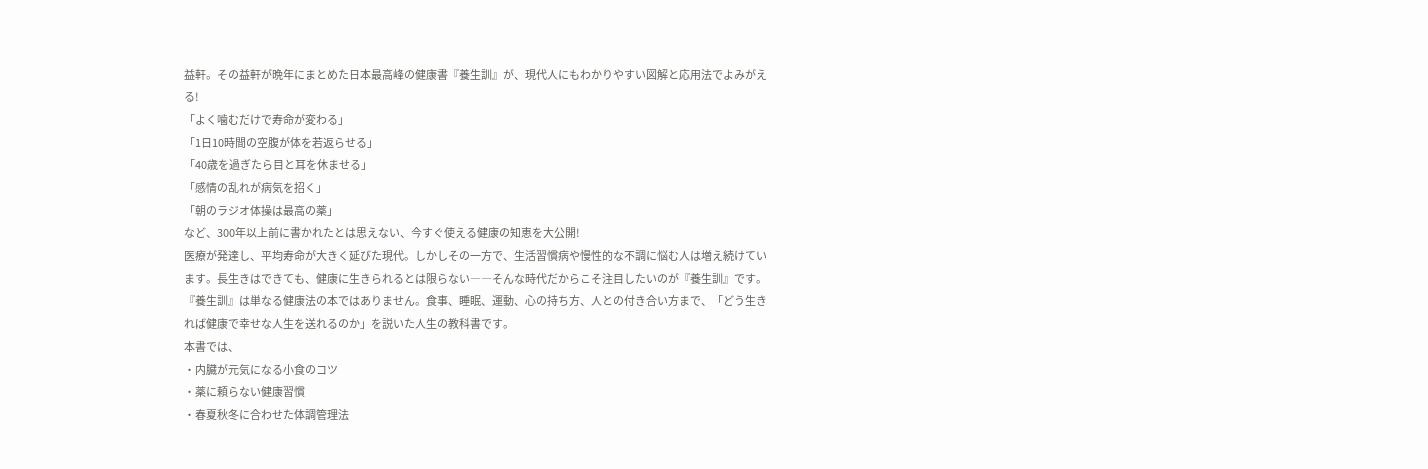益軒。その益軒が晩年にまとめた日本最高峰の健康書『養生訓』が、現代人にもわかりやすい図解と応用法でよみがえる!
「よく噛むだけで寿命が変わる」
「1日10時間の空腹が体を若返らせる」
「40歳を過ぎたら目と耳を休ませる」
「感情の乱れが病気を招く」
「朝のラジオ体操は最高の薬」
など、300年以上前に書かれたとは思えない、今すぐ使える健康の知恵を大公開!
医療が発達し、平均寿命が大きく延びた現代。しかしその一方で、生活習慣病や慢性的な不調に悩む人は増え続けています。長生きはできても、健康に生きられるとは限らない――そんな時代だからこそ注目したいのが『養生訓』です。
『養生訓』は単なる健康法の本ではありません。食事、睡眠、運動、心の持ち方、人との付き合い方まで、「どう生きれば健康で幸せな人生を送れるのか」を説いた人生の教科書です。
本書では、
・内臓が元気になる小食のコツ
・薬に頼らない健康習慣
・春夏秋冬に合わせた体調管理法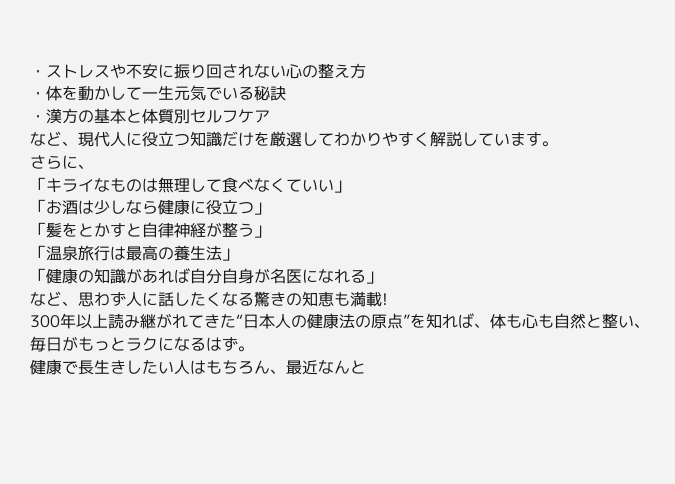・ストレスや不安に振り回されない心の整え方
・体を動かして一生元気でいる秘訣
・漢方の基本と体質別セルフケア
など、現代人に役立つ知識だけを厳選してわかりやすく解説しています。
さらに、
「キライなものは無理して食べなくていい」
「お酒は少しなら健康に役立つ」
「髪をとかすと自律神経が整う」
「温泉旅行は最高の養生法」
「健康の知識があれば自分自身が名医になれる」
など、思わず人に話したくなる驚きの知恵も満載!
300年以上読み継がれてきた“日本人の健康法の原点”を知れば、体も心も自然と整い、毎日がもっとラクになるはず。
健康で長生きしたい人はもちろん、最近なんと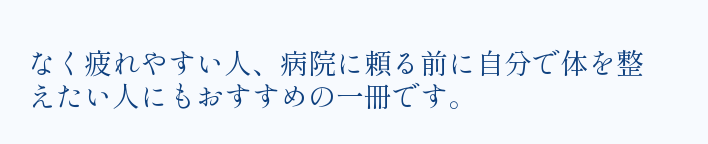なく疲れやすい人、病院に頼る前に自分で体を整えたい人にもおすすめの一冊です。